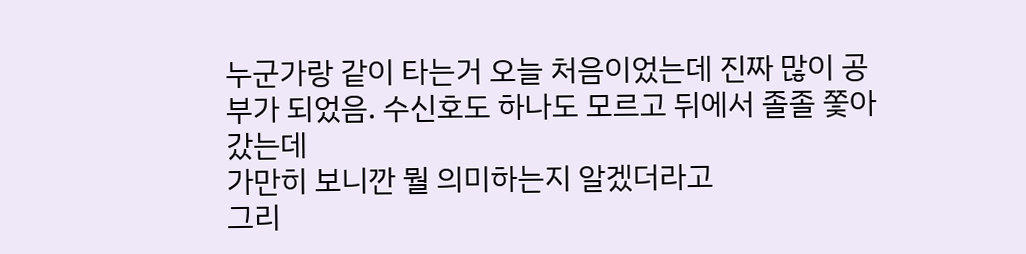누군가랑 같이 타는거 오늘 처음이었는데 진짜 많이 공부가 되었음. 수신호도 하나도 모르고 뒤에서 졸졸 쫓아갔는데
가만히 보니깐 뭘 의미하는지 알겠더라고
그리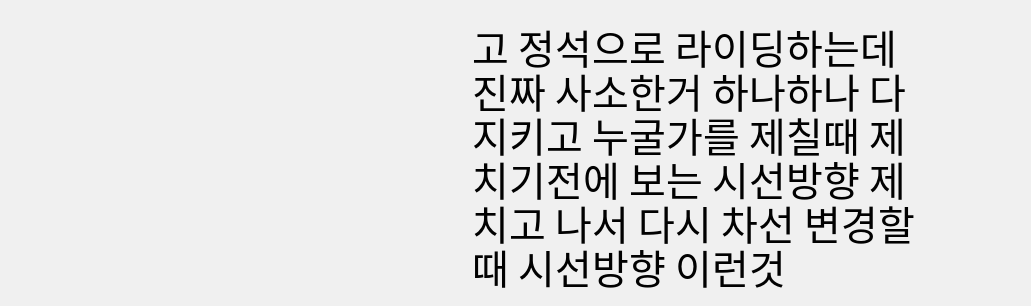고 정석으로 라이딩하는데 진짜 사소한거 하나하나 다 지키고 누굴가를 제칠때 제치기전에 보는 시선방향 제치고 나서 다시 차선 변경할때 시선방향 이런것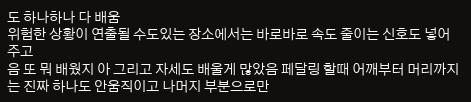도 하나하나 다 배움
위험한 상황이 연출될 수도있는 장소에서는 바로바로 속도 줄이는 신호도 넣어주고
음 또 뭐 배웠지 아 그리고 자세도 배울게 많았음 페달링 할때 어깨부터 머리까지는 진짜 하나도 안움직이고 나머지 부분으로만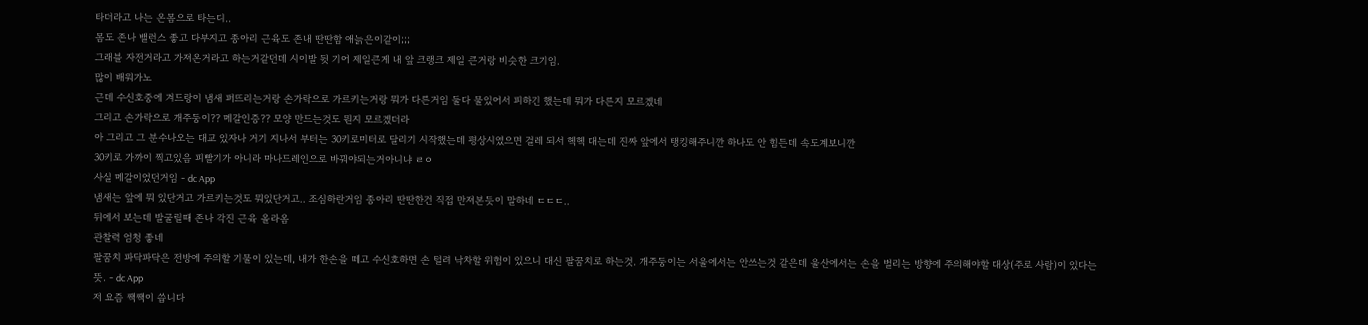타더라고 나는 온몸으로 타는디..
몸도 존나 밸런스 좋고 다부지고 종아리 근육도 존내 딴딴함 애늙은이같이;;;
그래블 자전거라고 가져온거라고 하는거같던데 시이발 뒷 기어 제일큰게 내 앞 크랭크 제일 큰거랑 비슷한 크기임.
많이 배워가노
근데 수신호중에 겨드랑이 냄새 퍼뜨리는거랑 손가락으로 가르키는거랑 뭐가 다른거임 둘다 물있어서 피하긴 했는데 뭐가 다른지 모르겠네
그리고 손가락으로 개주둥이?? 메갈인증?? 모양 만드는것도 뭔지 모르겠더라
아 그리고 그 분수나오는 대교 있자나 거기 지나서 부터는 30키로미터로 달리기 시작했는데 평상시였으면 걸레 되서 헥헥 대는데 진짜 앞에서 탱킹해주니깐 하나도 안 힘든데 속도계보니깐
30키로 가까이 찍고있음 피빨기가 아니라 마나드레인으로 바꿔야되는거아니냐 ㄹㅇ
사실 메갈이었던거임 - dc App
냄새는 앞에 뭐 있단거고 가르키는것도 뭐있단거고.. 조심하란거임 종아리 딴딴한건 직접 만져본듯이 말하네 ㄷㄷㄷ..
뒤에서 보는데 발굴릴때 존나 각진 근육 올라옴
관찰력 엄청 좋네
팔꿈치 파닥파닥은 전방에 주의할 기물이 있는데, 내가 한손을 떼고 수신호하면 손 털려 낙차할 위험이 있으니 대신 팔꿈치로 하는것. 개주둥이는 서울에서는 안쓰는것 같은데 울산에서는 손을 벌리는 방향에 주의해야할 대상(주로 사람)이 있다는 뜻. - dc App
저 요즘 짹짹이 씁니다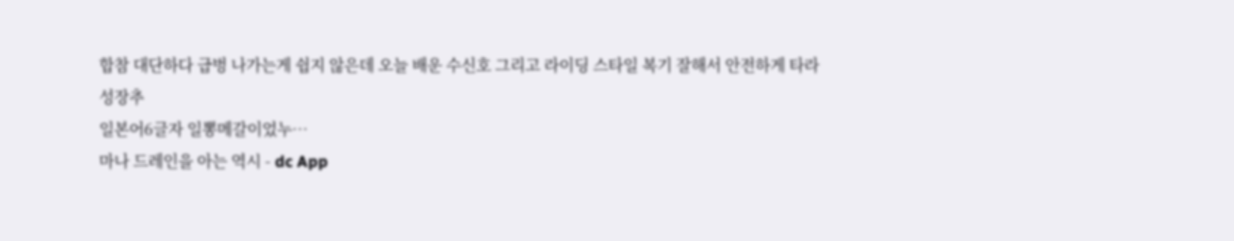합참 대단하다 급벙 나가는게 쉽지 않은데 오늘 배운 수신호 그리고 라이딩 스타일 복기 잘해서 안전하게 타라
성장추
일본어6글자 일뽕메갈이었누…
마나 드레인을 아는 역시 - dc App